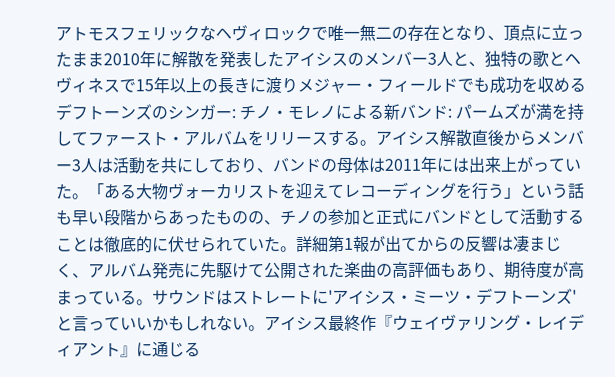アトモスフェリックなヘヴィロックで唯一無二の存在となり、頂点に立ったまま2010年に解散を発表したアイシスのメンバー3人と、独特の歌とヘヴィネスで15年以上の長きに渡りメジャー・フィールドでも成功を収めるデフトーンズのシンガー: チノ・モレノによる新バンド: パームズが満を持してファースト・アルバムをリリースする。アイシス解散直後からメンバー3人は活動を共にしており、バンドの母体は2011年には出来上がっていた。「ある大物ヴォーカリストを迎えてレコーディングを行う」という話も早い段階からあったものの、チノの参加と正式にバンドとして活動することは徹底的に伏せられていた。詳細第1報が出てからの反響は凄まじく、アルバム発売に先駆けて公開された楽曲の高評価もあり、期待度が高まっている。サウンドはストレートに'アイシス・ミーツ・デフトーンズ'と言っていいかもしれない。アイシス最終作『ウェイヴァリング・レイディアント』に通じる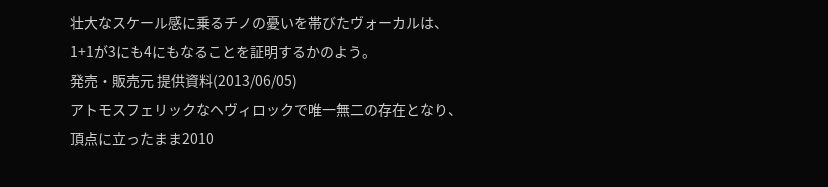壮大なスケール感に乗るチノの憂いを帯びたヴォーカルは、1+1が3にも4にもなることを証明するかのよう。
発売・販売元 提供資料(2013/06/05)
アトモスフェリックなヘヴィロックで唯一無二の存在となり、頂点に立ったまま2010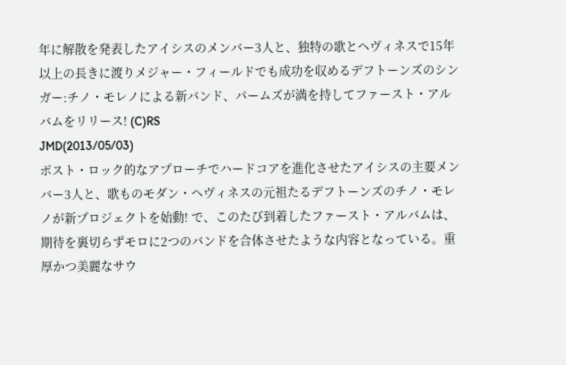年に解散を発表したアイシスのメンバー3人と、独特の歌とヘヴィネスで15年以上の長きに渡りメジャー・フィールドでも成功を収めるデフトーンズのシンガー:チノ・モレノによる新バンド、パームズが満を持してファースト・アルバムをリリース! (C)RS
JMD(2013/05/03)
ポスト・ロック的なアプローチでハードコアを進化させたアイシスの主要メンバー3人と、歌ものモダン・ヘヴィネスの元祖たるデフトーンズのチノ・モレノが新プロジェクトを始動! で、このたび到着したファースト・アルバムは、期待を裏切らずモロに2つのバンドを合体させたような内容となっている。重厚かつ美麗なサウ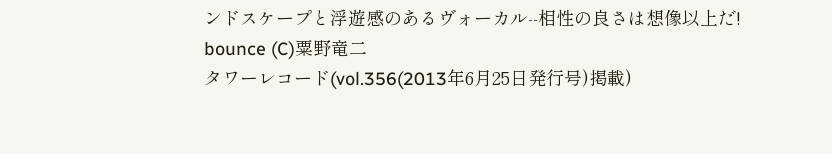ンドスケープと浮遊感のあるヴォーカル--相性の良さは想像以上だ!
bounce (C)粟野竜二
タワーレコード(vol.356(2013年6月25日発行号)掲載)